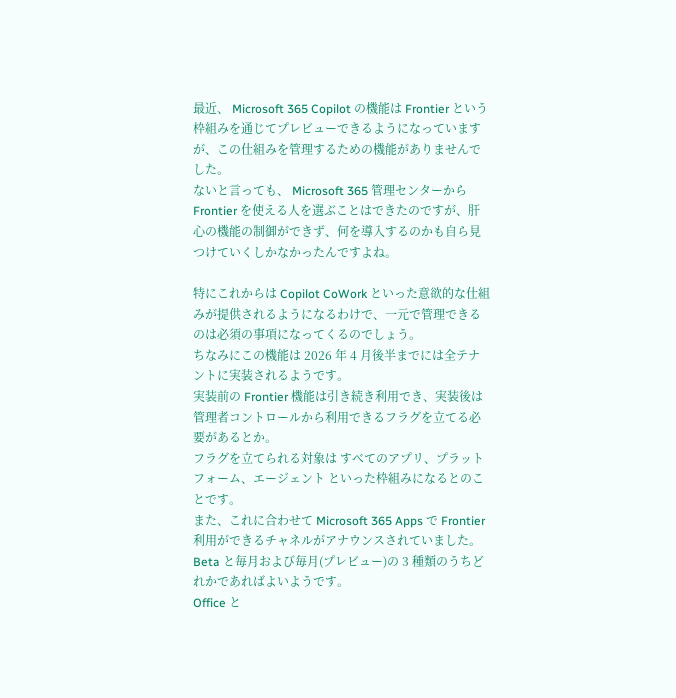最近、 Microsoft 365 Copilot の機能は Frontier という枠組みを通じてプレビューできるようになっていますが、この仕組みを管理するための機能がありませんでした。
ないと言っても、 Microsoft 365 管理センターから Frontier を使える人を選ぶことはできたのですが、肝心の機能の制御ができず、何を導入するのかも自ら見つけていくしかなかったんですよね。

特にこれからは Copilot CoWork といった意欲的な仕組みが提供されるようになるわけで、一元で管理できるのは必須の事項になってくるのでしょう。
ちなみにこの機能は 2026 年 4 月後半までには全テナントに実装されるようです。
実装前の Frontier 機能は引き続き利用でき、実装後は管理者コントロールから利用できるフラグを立てる必要があるとか。
フラグを立てられる対象は すべてのアプリ、プラットフォーム、エージェント といった枠組みになるとのことです。
また、これに合わせて Microsoft 365 Apps で Frontier 利用ができるチャネルがアナウンスされていました。
Beta と毎月および毎月(プレビュー)の 3 種類のうちどれかであればよいようです。
Office と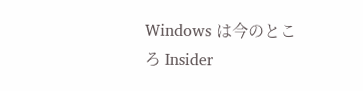Windows は今のところ Insider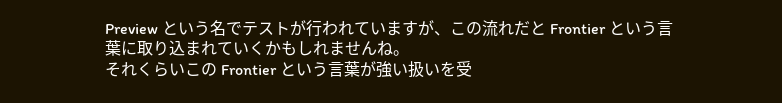Preview という名でテストが行われていますが、この流れだと Frontier という言葉に取り込まれていくかもしれませんね。
それくらいこの Frontier という言葉が強い扱いを受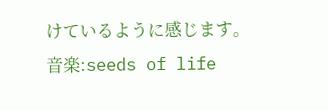けているように感じます。
音楽:seeds of life